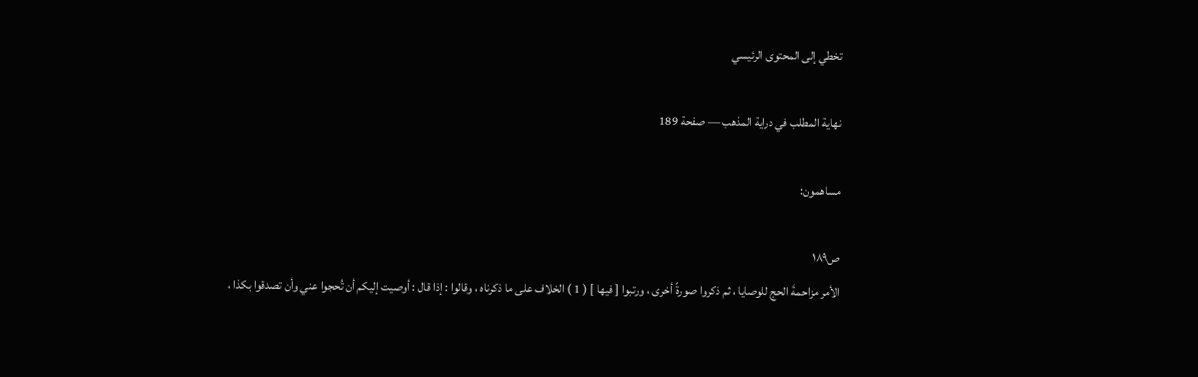تخطي إلى المحتوى الرئيسي

نهاية المطلب في دراية المذهب — صفحة 189

مساهمون:

ص١٨٩
الأمر مزاحمةَ الحج للوصايا ، ثم ذكروا صورةً أخرى ، ورتبوا [ فيها ] ( 1 ) الخلاف على ما ذكرناه ، وقالوا : إذا قال : أوصيت إليكم أن تُحجوا عني وأن تصدقوا بكذا ،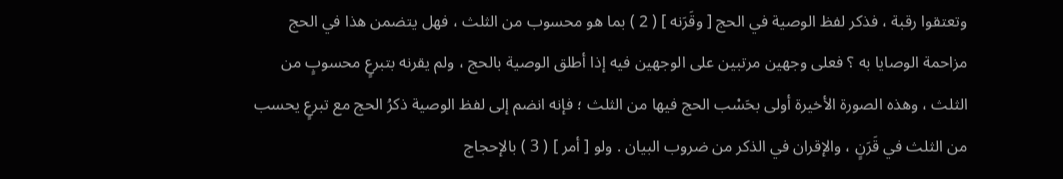وتعتقوا رقبة ، فذكر لفظ الوصية في الحج [ وقَرَنه ] ( 2 ) بما هو محسوب من الثلث ، فهل يتضمن هذا في الحج مزاحمة الوصايا به ؟ فعلى وجهين مرتبين على الوجهين فيه إذا أطلق الوصية بالحج ، ولم يقرنه بتبرعٍ محسوبٍ من الثلث ، وهذه الصورة الأخيرة أولى بحَسْب الحج فيها من الثلث ؛ فإنه انضم إلى لفظ الوصية ذكرُ الحج مع تبرعٍ يحسب من الثلث في قَرَنٍ ، والإقران في الذكر من ضروب البيان . ولو [ أمر ] ( 3 ) بالإحجاج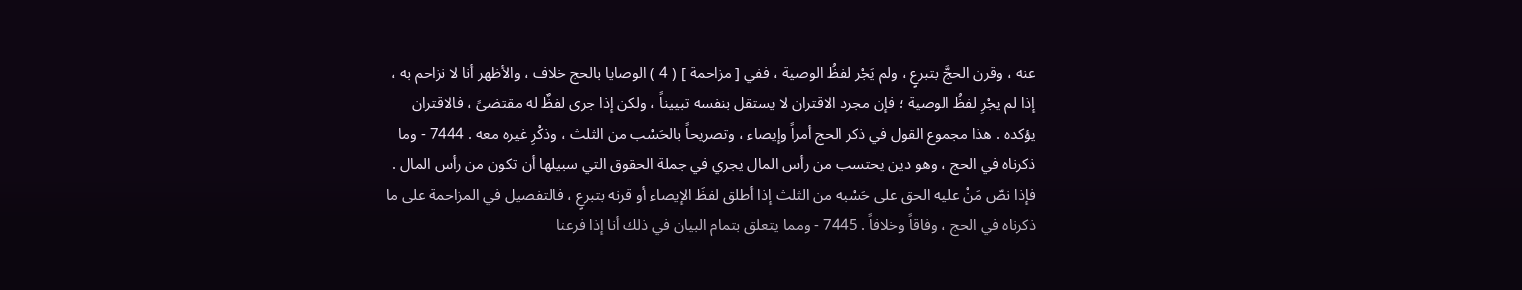عنه ، وقرن الحجَّ بتبرعٍ ، ولم يَجْر لفظُ الوصية ، ففي [ مزاحمة ] ( 4 ) الوصايا بالحج خلاف ، والأظهر أنا لا نزاحم به ، إذا لم يجْرِ لفظُ الوصية ؛ فإن مجرد الاقتران لا يستقل بنفسه تبييناً ، ولكن إذا جرى لفظٌ له مقتضىً ، فالاقتران يؤكده . هذا مجموع القول في ذكر الحج أمراً وإيصاء ، وتصريحاً بالحَسْب من الثلث ، وذكْرِ غيره معه . 7444 - وما ذكرناه في الحج ، وهو دين يحتسب من رأس المال يجري في جملة الحقوق التي سبيلها أن تكون من رأس المال . فإذا نصّ مَنْ عليه الحق على حَسْبه من الثلث إذا أطلق لفظَ الإيصاء أو قرنه بتبرعٍ ، فالتفصيل في المزاحمة على ما ذكرناه في الحج ، وفاقاً وخلافاً . 7445 - ومما يتعلق بتمام البيان في ذلك أنا إذا فرعنا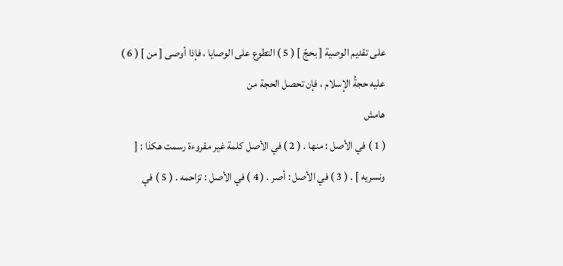على تقديم الوصية [ بحجّ ] ( 5 ) التطوع على الوصايا ، فإذا أوصى [ من ] ( 6 ) عليه حجةُ الإسلام ، فإن تحصل الحجة من
هامش
( 1 ) في الأصل : منها . ( 2 ) في الأصل كلمة غير مقروءة رسمت هكذا : [ ونسريه ] . ( 3 ) في الأصل : أصر . ( 4 ) في الأصل : تزاحمه . ( 5 ) في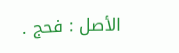الأصل : فحج .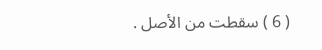( 6 ) سقطت من الأصل .